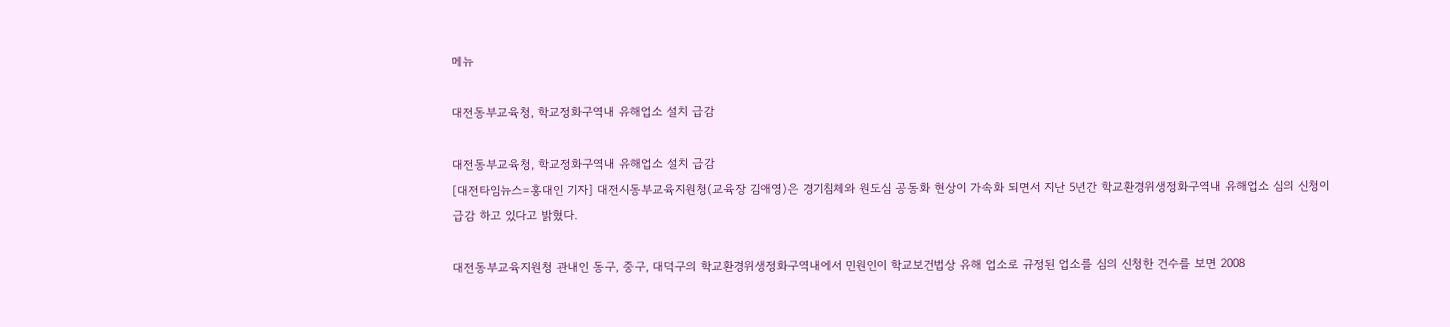메뉴

대전동부교육청, 학교정화구역내 유해업소 설치 급감

대전동부교육청, 학교정화구역내 유해업소 설치 급감
[대전타임뉴스=홍대인 기자] 대전시동부교육지원청(교육장 김애영)은 경기침체와 원도심 공동화 현상이 가속화 되면서 지난 5년간 학교환경위생정화구역내 유해업소 심의 신청이 급감 하고 있다고 밝혔다.

대전동부교육지원청 관내인 동구, 중구, 대덕구의 학교환경위생정화구역내에서 민원인이 학교보건법상 유해 업소로 규정된 업소를 심의 신청한 건수를 보면 2008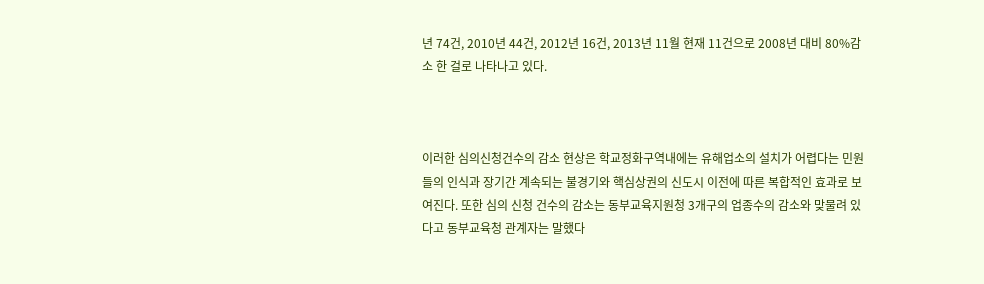년 74건, 2010년 44건, 2012년 16건, 2013년 11월 현재 11건으로 2008년 대비 80%감소 한 걸로 나타나고 있다.



이러한 심의신청건수의 감소 현상은 학교정화구역내에는 유해업소의 설치가 어렵다는 민원들의 인식과 장기간 계속되는 불경기와 핵심상권의 신도시 이전에 따른 복합적인 효과로 보여진다. 또한 심의 신청 건수의 감소는 동부교육지원청 3개구의 업종수의 감소와 맞물려 있다고 동부교육청 관계자는 말했다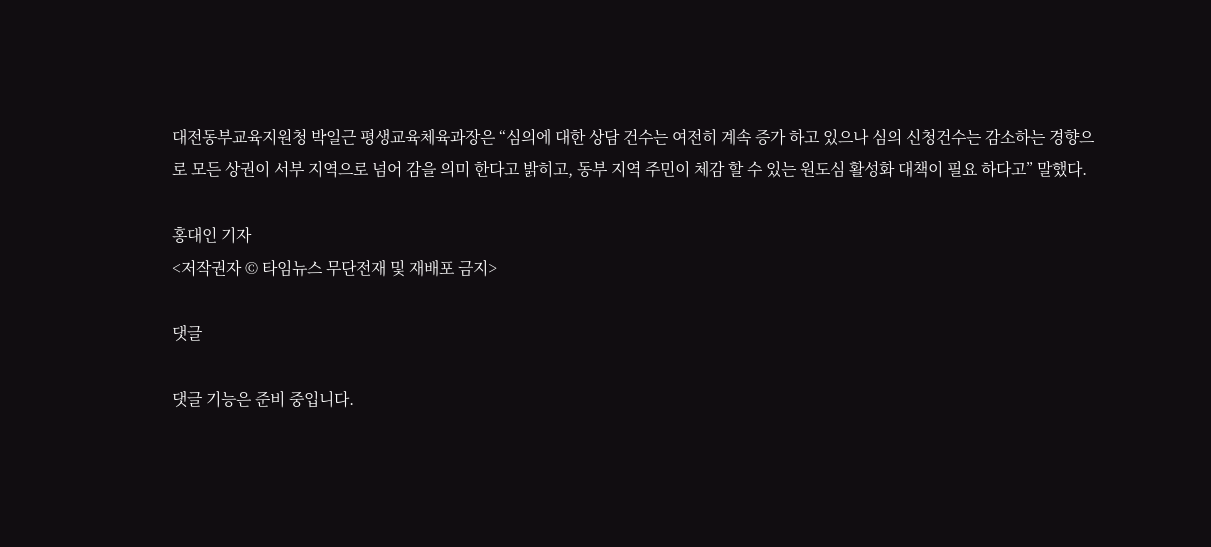대전동부교육지원청 박일근 평생교육체육과장은 “심의에 대한 상담 건수는 여전히 계속 증가 하고 있으나 심의 신청건수는 감소하는 경향으로 모든 상권이 서부 지역으로 넘어 감을 의미 한다고 밝히고, 동부 지역 주민이 체감 할 수 있는 원도심 활성화 대책이 필요 하다고” 말했다.

홍대인 기자
<저작권자 © 타임뉴스 무단전재 및 재배포 금지>

댓글

댓글 기능은 준비 중입니다.